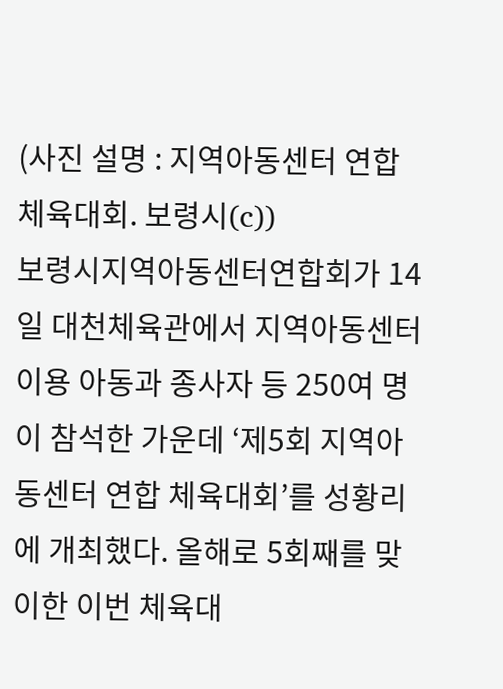(사진 설명 : 지역아동센터 연합 체육대회. 보령시(c))
보령시지역아동센터연합회가 14일 대천체육관에서 지역아동센터 이용 아동과 종사자 등 250여 명이 참석한 가운데 ‘제5회 지역아동센터 연합 체육대회’를 성황리에 개최했다. 올해로 5회째를 맞이한 이번 체육대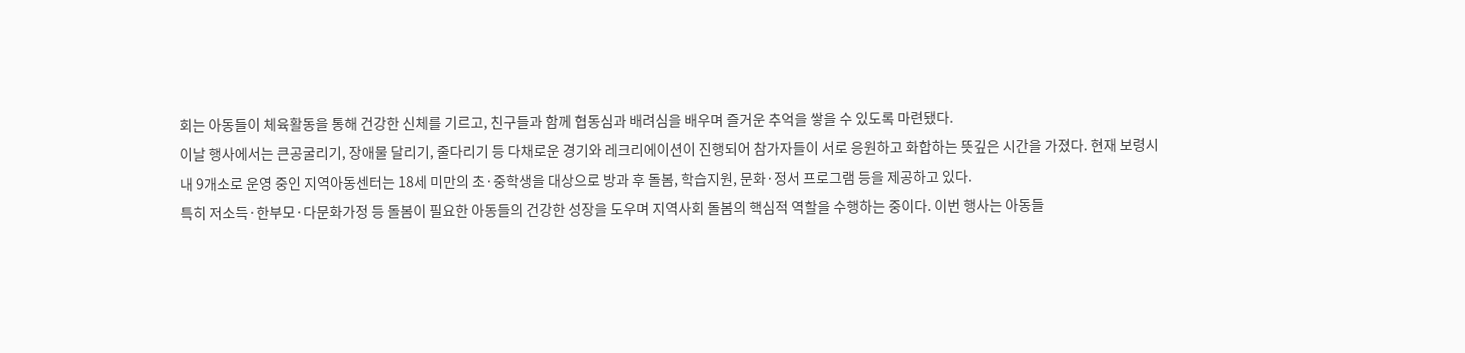회는 아동들이 체육활동을 통해 건강한 신체를 기르고, 친구들과 함께 협동심과 배려심을 배우며 즐거운 추억을 쌓을 수 있도록 마련됐다.
이날 행사에서는 큰공굴리기, 장애물 달리기, 줄다리기 등 다채로운 경기와 레크리에이션이 진행되어 참가자들이 서로 응원하고 화합하는 뜻깊은 시간을 가졌다. 현재 보령시 내 9개소로 운영 중인 지역아동센터는 18세 미만의 초·중학생을 대상으로 방과 후 돌봄, 학습지원, 문화·정서 프로그램 등을 제공하고 있다.
특히 저소득·한부모·다문화가정 등 돌봄이 필요한 아동들의 건강한 성장을 도우며 지역사회 돌봄의 핵심적 역할을 수행하는 중이다. 이번 행사는 아동들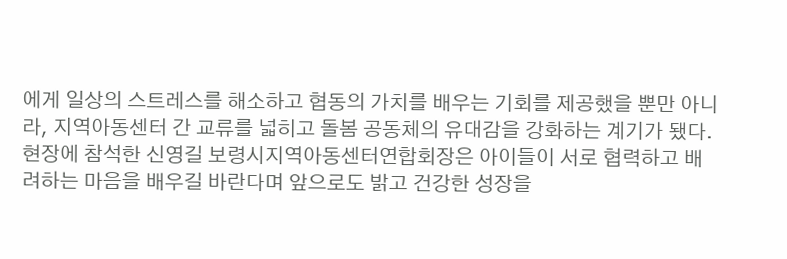에게 일상의 스트레스를 해소하고 협동의 가치를 배우는 기회를 제공했을 뿐만 아니라, 지역아동센터 간 교류를 넓히고 돌봄 공동체의 유대감을 강화하는 계기가 됐다.
현장에 참석한 신영길 보령시지역아동센터연합회장은 아이들이 서로 협력하고 배려하는 마음을 배우길 바란다며 앞으로도 밝고 건강한 성장을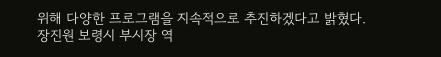위해 다양한 프로그램을 지속적으로 추진하겠다고 밝혔다.
장진원 보령시 부시장 역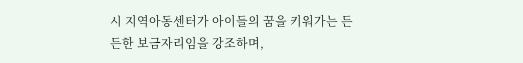시 지역아동센터가 아이들의 꿈을 키워가는 든든한 보금자리임을 강조하며,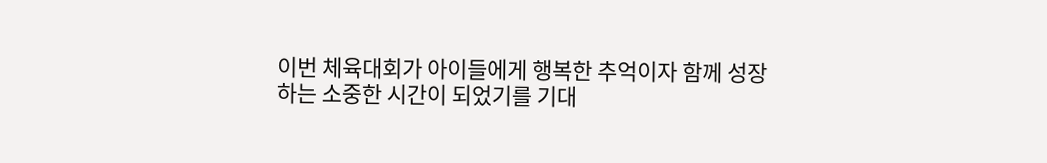이번 체육대회가 아이들에게 행복한 추억이자 함께 성장하는 소중한 시간이 되었기를 기대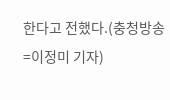한다고 전했다.(충청방송=이정미 기자)